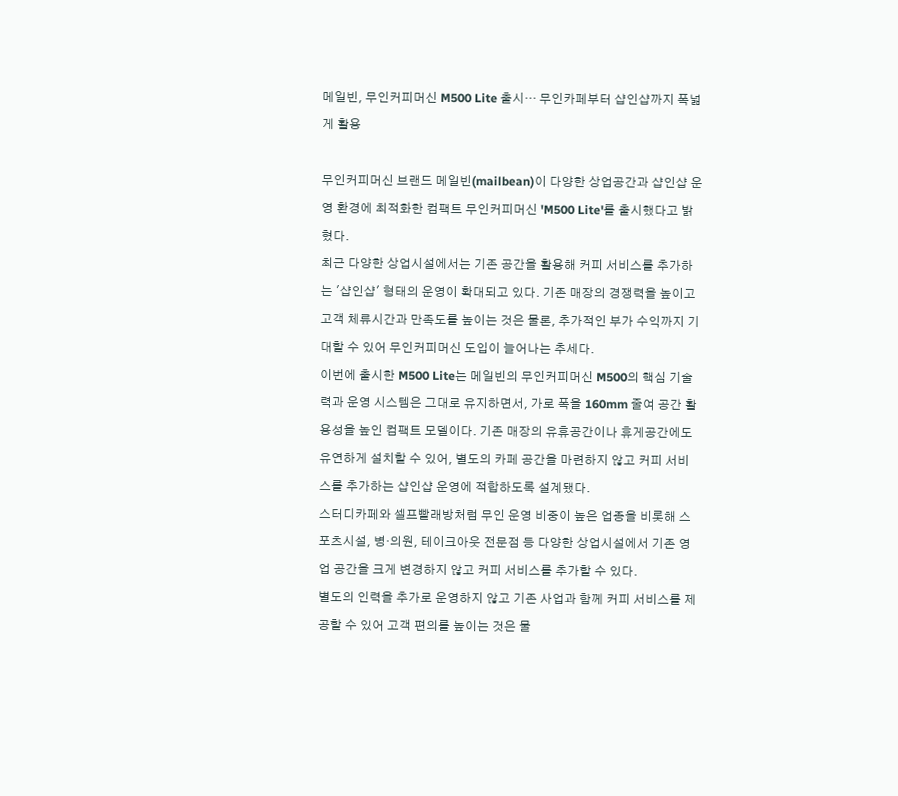메일빈, 무인커피머신 M500 Lite 출시… 무인카페부터 샵인샵까지 폭넓게 활용

무인커피머신 브랜드 메일빈(mailbean)이 다양한 상업공간과 샵인샵 운영 환경에 최적화한 컴팩트 무인커피머신 'M500 Lite'를 출시했다고 밝혔다.
최근 다양한 상업시설에서는 기존 공간을 활용해 커피 서비스를 추가하는 '샵인샵' 형태의 운영이 확대되고 있다. 기존 매장의 경쟁력을 높이고 고객 체류시간과 만족도를 높이는 것은 물론, 추가적인 부가 수익까지 기대할 수 있어 무인커피머신 도입이 늘어나는 추세다.
이번에 출시한 M500 Lite는 메일빈의 무인커피머신 M500의 핵심 기술력과 운영 시스템은 그대로 유지하면서, 가로 폭을 160mm 줄여 공간 활용성을 높인 컴팩트 모델이다. 기존 매장의 유휴공간이나 휴게공간에도 유연하게 설치할 수 있어, 별도의 카페 공간을 마련하지 않고 커피 서비스를 추가하는 샵인샵 운영에 적합하도록 설계됐다.
스터디카페와 셀프빨래방처럼 무인 운영 비중이 높은 업종을 비롯해 스포츠시설, 병·의원, 테이크아웃 전문점 등 다양한 상업시설에서 기존 영업 공간을 크게 변경하지 않고 커피 서비스를 추가할 수 있다.
별도의 인력을 추가로 운영하지 않고 기존 사업과 함께 커피 서비스를 제공할 수 있어 고객 편의를 높이는 것은 물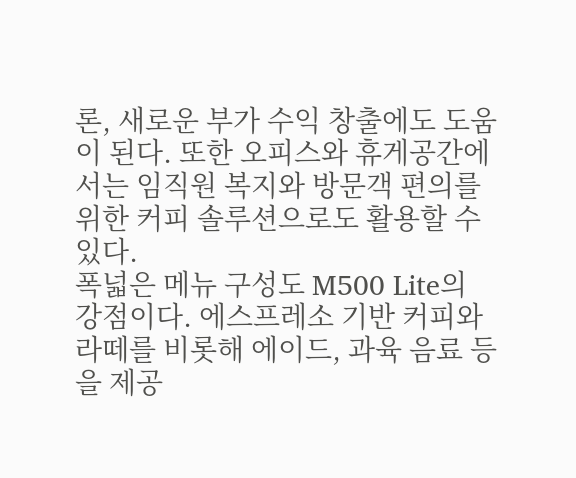론, 새로운 부가 수익 창출에도 도움이 된다. 또한 오피스와 휴게공간에서는 임직원 복지와 방문객 편의를 위한 커피 솔루션으로도 활용할 수 있다.
폭넓은 메뉴 구성도 M500 Lite의 강점이다. 에스프레소 기반 커피와 라떼를 비롯해 에이드, 과육 음료 등을 제공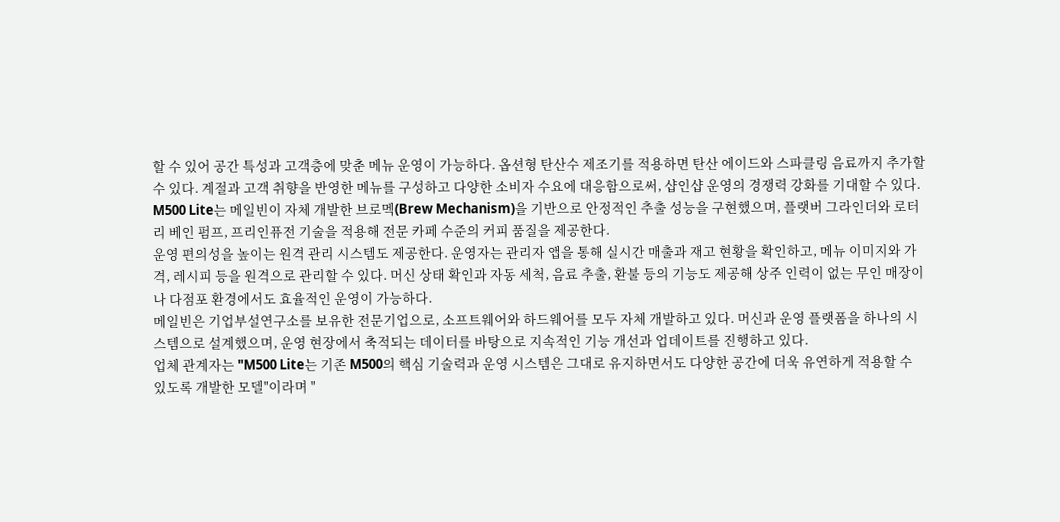할 수 있어 공간 특성과 고객층에 맞춘 메뉴 운영이 가능하다. 옵션형 탄산수 제조기를 적용하면 탄산 에이드와 스파클링 음료까지 추가할 수 있다. 계절과 고객 취향을 반영한 메뉴를 구성하고 다양한 소비자 수요에 대응함으로써, 샵인샵 운영의 경쟁력 강화를 기대할 수 있다.
M500 Lite는 메일빈이 자체 개발한 브로멕(Brew Mechanism)을 기반으로 안정적인 추출 성능을 구현했으며, 플랫버 그라인더와 로터리 베인 펌프, 프리인퓨전 기술을 적용해 전문 카페 수준의 커피 품질을 제공한다.
운영 편의성을 높이는 원격 관리 시스템도 제공한다. 운영자는 관리자 앱을 통해 실시간 매출과 재고 현황을 확인하고, 메뉴 이미지와 가격, 레시피 등을 원격으로 관리할 수 있다. 머신 상태 확인과 자동 세척, 음료 추출, 환불 등의 기능도 제공해 상주 인력이 없는 무인 매장이나 다점포 환경에서도 효율적인 운영이 가능하다.
메일빈은 기업부설연구소를 보유한 전문기업으로, 소프트웨어와 하드웨어를 모두 자체 개발하고 있다. 머신과 운영 플랫폼을 하나의 시스템으로 설계했으며, 운영 현장에서 축적되는 데이터를 바탕으로 지속적인 기능 개선과 업데이트를 진행하고 있다.
업체 관계자는 "M500 Lite는 기존 M500의 핵심 기술력과 운영 시스템은 그대로 유지하면서도 다양한 공간에 더욱 유연하게 적용할 수 있도록 개발한 모델"이라며 "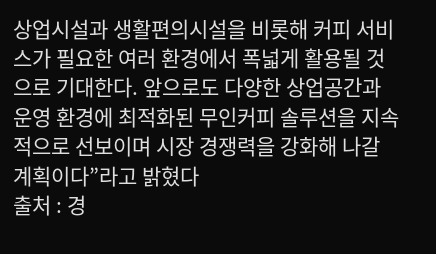상업시설과 생활편의시설을 비롯해 커피 서비스가 필요한 여러 환경에서 폭넓게 활용될 것으로 기대한다. 앞으로도 다양한 상업공간과 운영 환경에 최적화된 무인커피 솔루션을 지속적으로 선보이며 시장 경쟁력을 강화해 나갈 계획이다”라고 밝혔다
출처 : 경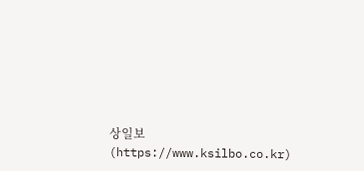상일보(https://www.ksilbo.co.kr)